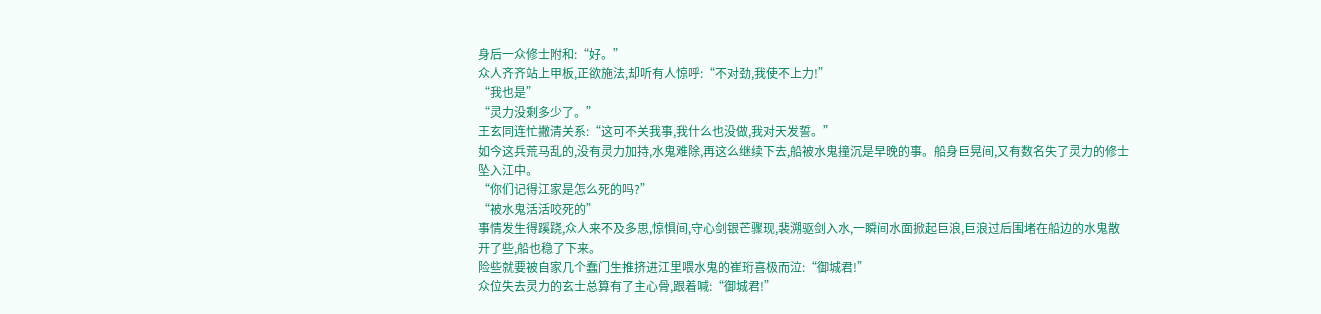身后一众修士附和:“好。”
众人齐齐站上甲板,正欲施法,却听有人惊呼:“不对劲,我使不上力!”
“我也是”
“灵力没剩多少了。”
王玄同连忙撇清关系:“这可不关我事,我什么也没做,我对天发誓。”
如今这兵荒马乱的,没有灵力加持,水鬼难除,再这么继续下去,船被水鬼撞沉是早晚的事。船身巨晃间,又有数名失了灵力的修士坠入江中。
“你们记得江家是怎么死的吗?”
“被水鬼活活咬死的”
事情发生得蹊跷,众人来不及多思,惊惧间,守心剑银芒骤现,裴溯驱剑入水,一瞬间水面掀起巨浪,巨浪过后围堵在船边的水鬼散开了些,船也稳了下来。
险些就要被自家几个蠢门生推挤进江里喂水鬼的崔珩喜极而泣:“御城君!”
众位失去灵力的玄士总算有了主心骨,跟着喊:“御城君!”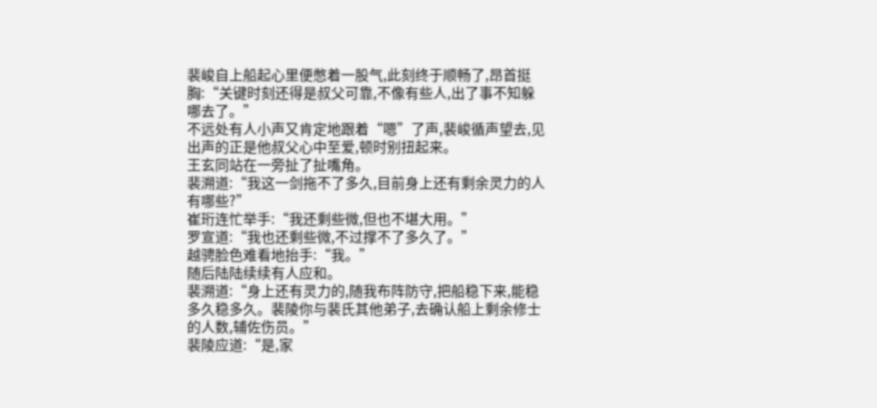裴峻自上船起心里便憋着一股气,此刻终于顺畅了,昂首挺胸:“关键时刻还得是叔父可靠,不像有些人,出了事不知躲哪去了。”
不远处有人小声又肯定地跟着“嗯”了声,裴峻循声望去,见出声的正是他叔父心中至爱,顿时别扭起来。
王玄同站在一旁扯了扯嘴角。
裴溯道:“我这一剑拖不了多久,目前身上还有剩余灵力的人有哪些?”
崔珩连忙举手:“我还剩些微,但也不堪大用。”
罗宣道:“我也还剩些微,不过撑不了多久了。”
越骋脸色难看地抬手:“我。”
随后陆陆续续有人应和。
裴溯道:“身上还有灵力的,随我布阵防守,把船稳下来,能稳多久稳多久。裴陵你与裴氏其他弟子,去确认船上剩余修士的人数,辅佐伤员。”
裴陵应道:“是,家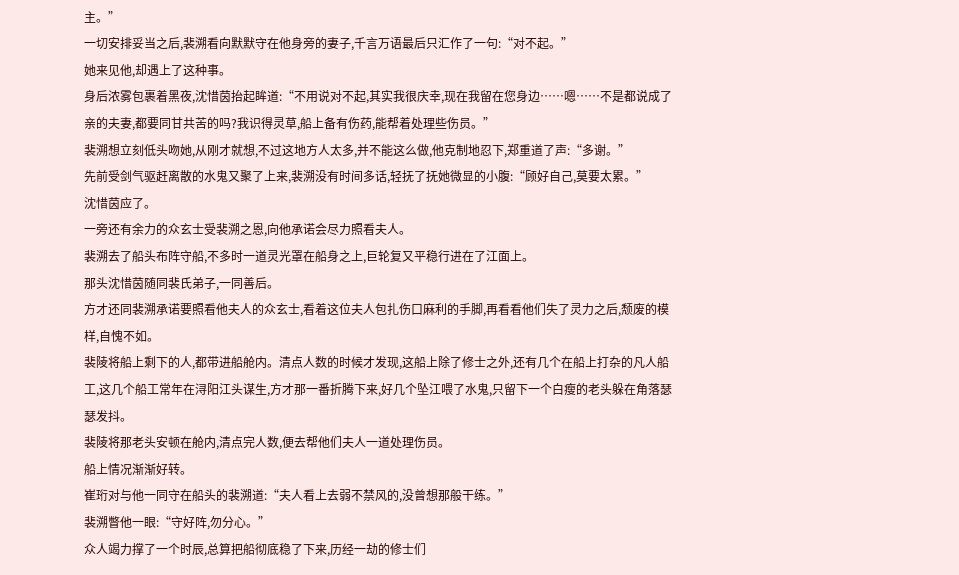主。”
一切安排妥当之后,裴溯看向默默守在他身旁的妻子,千言万语最后只汇作了一句:“对不起。”
她来见他,却遇上了这种事。
身后浓雾包裹着黑夜,沈惜茵抬起眸道:“不用说对不起,其实我很庆幸,现在我留在您身边……嗯……不是都说成了亲的夫妻,都要同甘共苦的吗?我识得灵草,船上备有伤药,能帮着处理些伤员。”
裴溯想立刻低头吻她,从刚才就想,不过这地方人太多,并不能这么做,他克制地忍下,郑重道了声:“多谢。”
先前受剑气驱赶离散的水鬼又聚了上来,裴溯没有时间多话,轻抚了抚她微显的小腹:“顾好自己,莫要太累。”
沈惜茵应了。
一旁还有余力的众玄士受裴溯之恩,向他承诺会尽力照看夫人。
裴溯去了船头布阵守船,不多时一道灵光罩在船身之上,巨轮复又平稳行进在了江面上。
那头沈惜茵随同裴氏弟子,一同善后。
方才还同裴溯承诺要照看他夫人的众玄士,看着这位夫人包扎伤口麻利的手脚,再看看他们失了灵力之后,颓废的模样,自愧不如。
裴陵将船上剩下的人,都带进船舱内。清点人数的时候才发现,这船上除了修士之外,还有几个在船上打杂的凡人船工,这几个船工常年在浔阳江头谋生,方才那一番折腾下来,好几个坠江喂了水鬼,只留下一个白瘦的老头躲在角落瑟瑟发抖。
裴陵将那老头安顿在舱内,清点完人数,便去帮他们夫人一道处理伤员。
船上情况渐渐好转。
崔珩对与他一同守在船头的裴溯道:“夫人看上去弱不禁风的,没曾想那般干练。”
裴溯瞥他一眼:“守好阵,勿分心。”
众人竭力撑了一个时辰,总算把船彻底稳了下来,历经一劫的修士们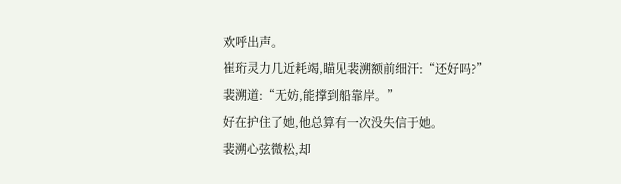欢呼出声。
崔珩灵力几近耗竭,瞄见裴溯额前细汗:“还好吗?”
裴溯道:“无妨,能撑到船靠岸。”
好在护住了她,他总算有一次没失信于她。
裴溯心弦微松,却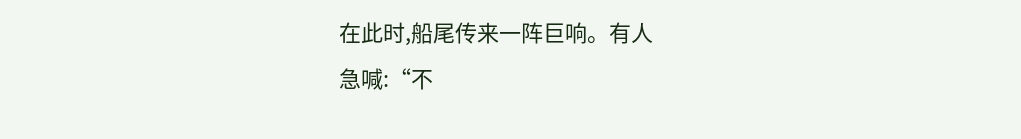在此时,船尾传来一阵巨响。有人
急喊:“不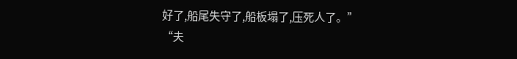好了,船尾失守了,船板塌了,压死人了。”
“夫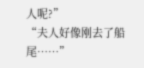人呢?”
“夫人好像刚去了船尾……”